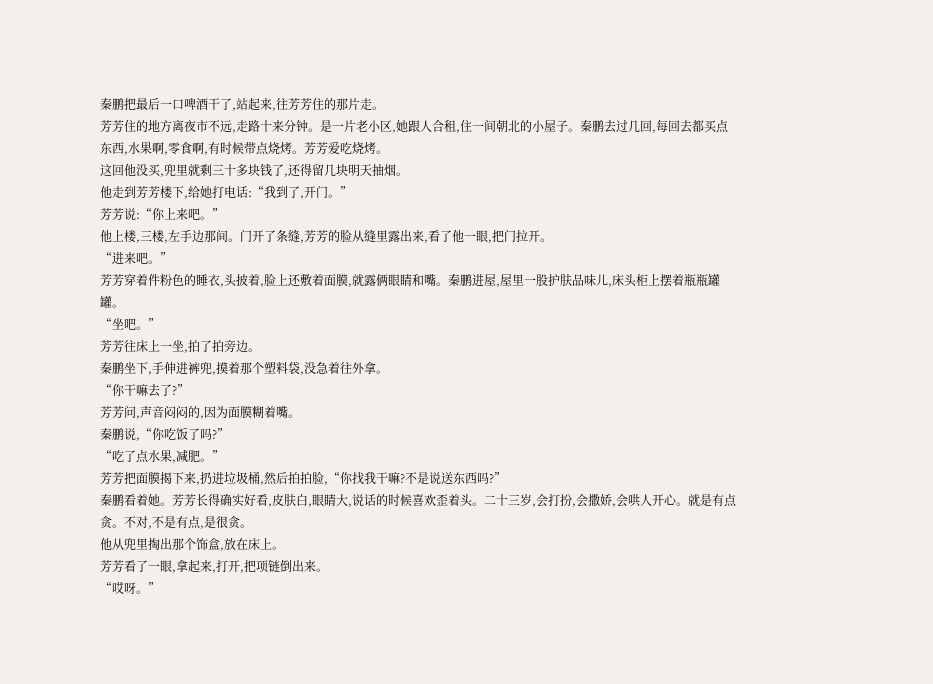秦鹏把最后一口啤酒干了,站起来,往芳芳住的那片走。
芳芳住的地方离夜市不远,走路十来分钟。是一片老小区,她跟人合租,住一间朝北的小屋子。秦鹏去过几回,每回去都买点东西,水果啊,零食啊,有时候带点烧烤。芳芳爱吃烧烤。
这回他没买,兜里就剩三十多块钱了,还得留几块明天抽烟。
他走到芳芳楼下,给她打电话:“我到了,开门。”
芳芳说:“你上来吧。”
他上楼,三楼,左手边那间。门开了条缝,芳芳的脸从缝里露出来,看了他一眼,把门拉开。
“进来吧。”
芳芳穿着件粉色的睡衣,头披着,脸上还敷着面膜,就露俩眼睛和嘴。秦鹏进屋,屋里一股护肤品味儿,床头柜上摆着瓶瓶罐罐。
“坐吧。”
芳芳往床上一坐,拍了拍旁边。
秦鹏坐下,手伸进裤兜,摸着那个塑料袋,没急着往外拿。
“你干嘛去了?”
芳芳问,声音闷闷的,因为面膜糊着嘴。
秦鹏说,“你吃饭了吗?”
“吃了点水果,减肥。”
芳芳把面膜揭下来,扔进垃圾桶,然后拍拍脸,“你找我干嘛?不是说送东西吗?”
秦鹏看着她。芳芳长得确实好看,皮肤白,眼睛大,说话的时候喜欢歪着头。二十三岁,会打扮,会撒娇,会哄人开心。就是有点贪。不对,不是有点,是很贪。
他从兜里掏出那个饰盒,放在床上。
芳芳看了一眼,拿起来,打开,把项链倒出来。
“哎呀。”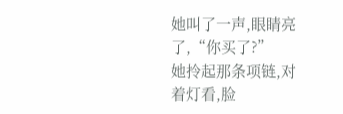她叫了一声,眼睛亮了,“你买了?”
她拎起那条项链,对着灯看,脸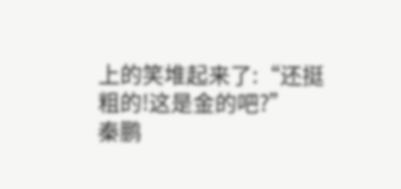上的笑堆起来了:“还挺粗的!这是金的吧?”
秦鹏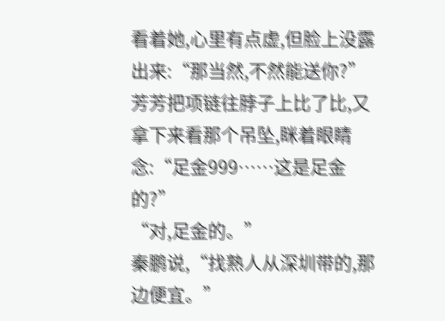看着她,心里有点虚,但脸上没露出来:“那当然,不然能送你?”
芳芳把项链往脖子上比了比,又拿下来看那个吊坠,眯着眼睛念:“足金999……这是足金的?”
“对,足金的。”
秦鹏说,“找熟人从深圳带的,那边便宜。”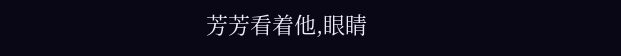芳芳看着他,眼睛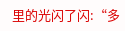里的光闪了闪:“多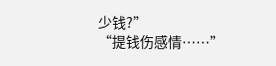少钱?”
“提钱伤感情……”